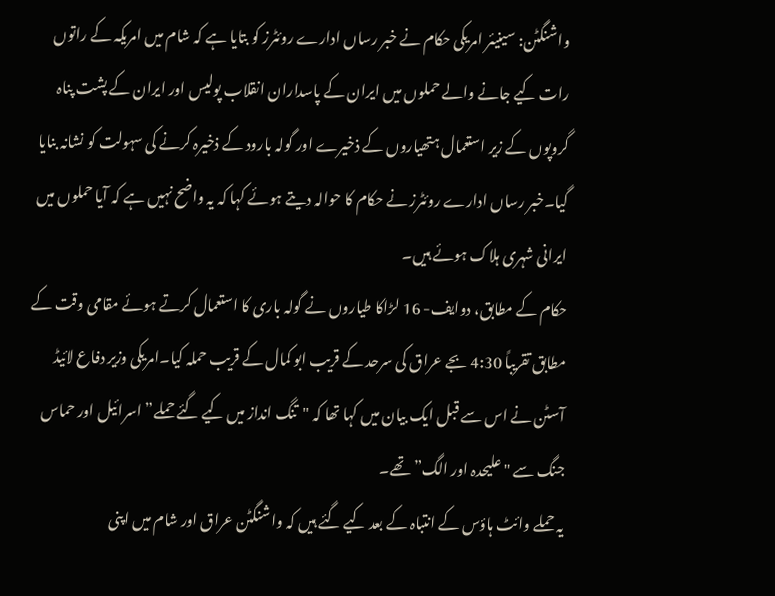واشنگٹن: سینیئر امریکی حکام نے خبر رساں ادارے روئٹرز کو بتایا ہے کہ شام میں امریکہ کے راتوں رات کیے جانے والے حملوں میں ایران کے پاسداران انقلاب پولیس اور ایران کے پشت پناہ گروپوں کے زیر استعمال ہتھیاروں کے ذخیرے اور گولہ بارود کے ذخیرہ کرنے کی سہولت کو نشانہ بنایا گیا۔خبر رساں ادارے روئٹرز نے حکام کا حوالہ دیتے ہوئے کہا کہ یہ واضح نہیں ہے کہ آیا حملوں میں ایرانی شہری ہلاک ہوئے ہیں۔
حکام کے مطابق، دوایف- 16 لڑاکا طیاروں نے گولہ باری کا استعمال کرتے ہوئے مقامی وقت کے مطابق تقریباً 4:30 بجے عراق کی سرحد کے قریب ابو کمال کے قریب حملہ کیا۔امریکی وزیر دفاع لائیڈ آسٹن نے اس سے قبل ایک بیان میں کہا تھا کہ "تنگ انداز میں کیے گئے حملے” اسرائیل اور حماس جنگ سے "علیحدہ اور الگ” تھے۔
یہ حملے وائٹ ہاؤس کے انتباہ کے بعد کیے گئے ہیں کہ واشنگٹن عراق اور شام میں اپنی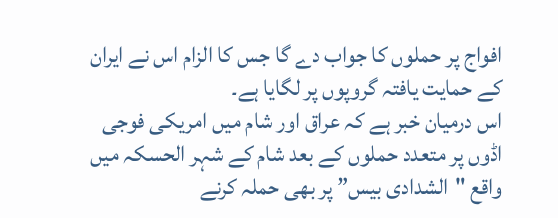افواج پر حملوں کا جواب دے گا جس کا الزام اس نے ایران کے حمایت یافتہ گروپوں پر لگایا ہے۔
اس درمیان خبر ہے کہ عراق اور شام میں امریکی فوجی اڈوں پر متعدد حملوں کے بعد شام کے شہر الحسکہ میں واقع "الشدادی بیس” پر بھی حملہ کرنے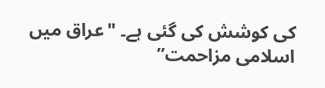کی کوشش کی گئی ہے۔ "عراق میں اسلامی مزاحمت”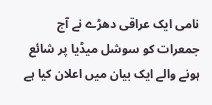نامی ایک عراقی دھڑے نے آج جمعرات کو سوشل میڈیا پر شائع ہونے والے ایک بیان میں اعلان کیا ہے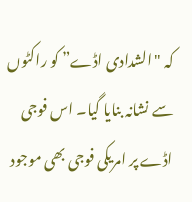کہ "الشدادی اڈے” کو راکٹوں سے نشانہ بنایا گیا۔ اس فوجی اڈے پر امریکی فوجی بھی موجود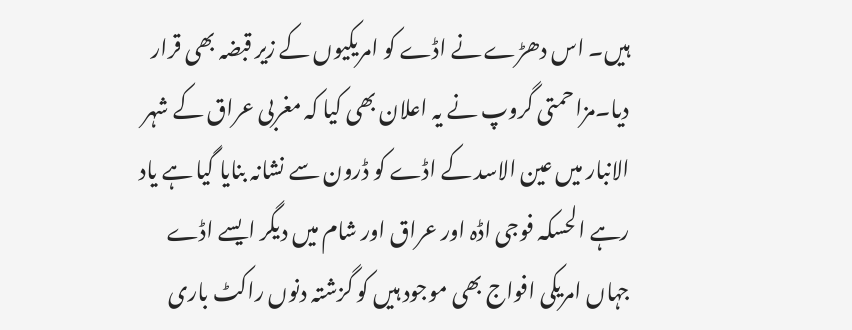ہیں۔ اس دھڑے نے اڈے کو امریکیوں کے زیر قبضہ بھی قرار دیا۔مزاحمتی گروپ نے یہ اعلان بھی کیا کہ مغربی عراق کے شہر الانبار میں عین الاسد کے اڈے کو ڈرون سے نشانہ بنایا گیا ہے یاد رہے الحسکہ فوجی اڈہ اور عراق اور شام میں دیگر ایسے اڈے جہاں امریکی افواج بھی موجود ہیں کو گزشتہ دنوں راکٹ باری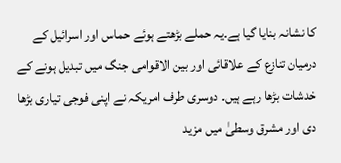کا نشانہ بنایا گیا ہے۔یہ حملے بڑھتے ہوئے حماس اور اسرائیل کے درمیان تنازع کے علاقائی اور بین الاقوامی جنگ میں تبدیل ہونے کے خدشات بڑھا رہے ہیں۔ دوسری طرف امریکہ نے اپنی فوجی تیاری بڑھا دی اور مشرق وسطیٰ میں مزید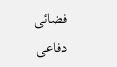فضائی دفاعی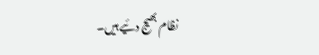نظام بھیج دئیے ہیں۔